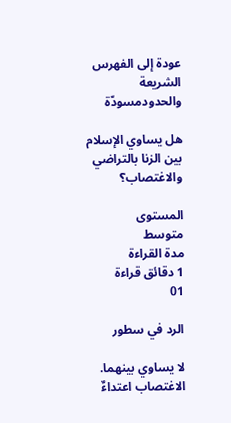عودة إلى الفهرس
الشريعة والحدودمسودّة

هل يساوي الإسلام بين الزنا بالتراضي والاغتصاب؟

المستوى
متوسط
مدة القراءة
1 دقائق قراءة
01

الرد في سطور

لا يساوي بينهما. الاغتصاب اعتداءٌ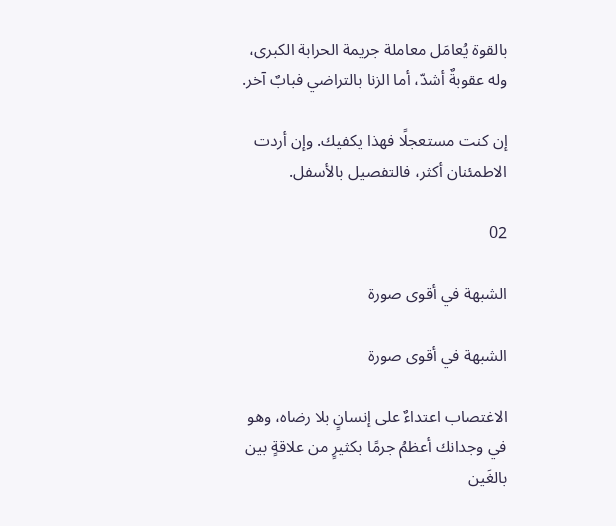بالقوة يُعامَل معاملة جريمة الحرابة الكبرى، وله عقوبةٌ أشدّ، أما الزنا بالتراضي فبابٌ آخر.

إن كنت مستعجلًا فهذا يكفيك. وإن أردت الاطمئنان أكثر، فالتفصيل بالأسفل.

02

الشبهة في أقوى صورة

الشبهة في أقوى صورة

الاغتصاب اعتداءٌ على إنسانٍ بلا رضاه، وهو في وجدانك أعظمُ جرمًا بكثيرٍ من علاقةٍ بين بالغَين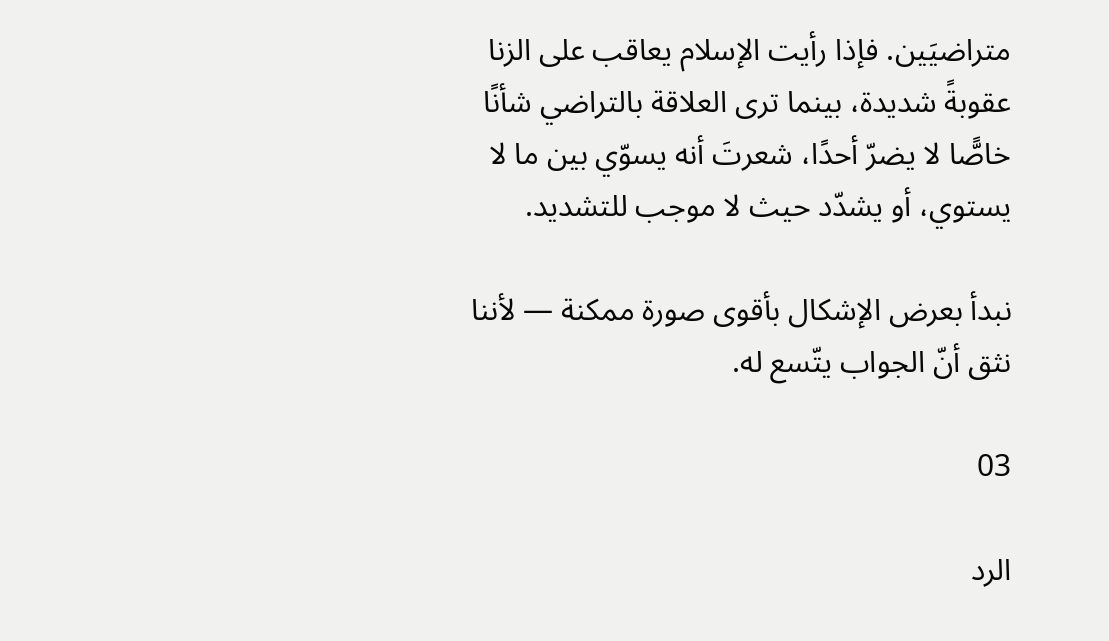متراضيَين. فإذا رأيت الإسلام يعاقب على الزنا عقوبةً شديدة، بينما ترى العلاقة بالتراضي شأنًا خاصًّا لا يضرّ أحدًا، شعرتَ أنه يسوّي بين ما لا يستوي، أو يشدّد حيث لا موجب للتشديد.

نبدأ بعرض الإشكال بأقوى صورة ممكنة — لأننا نثق أنّ الجواب يتّسع له.

03

الرد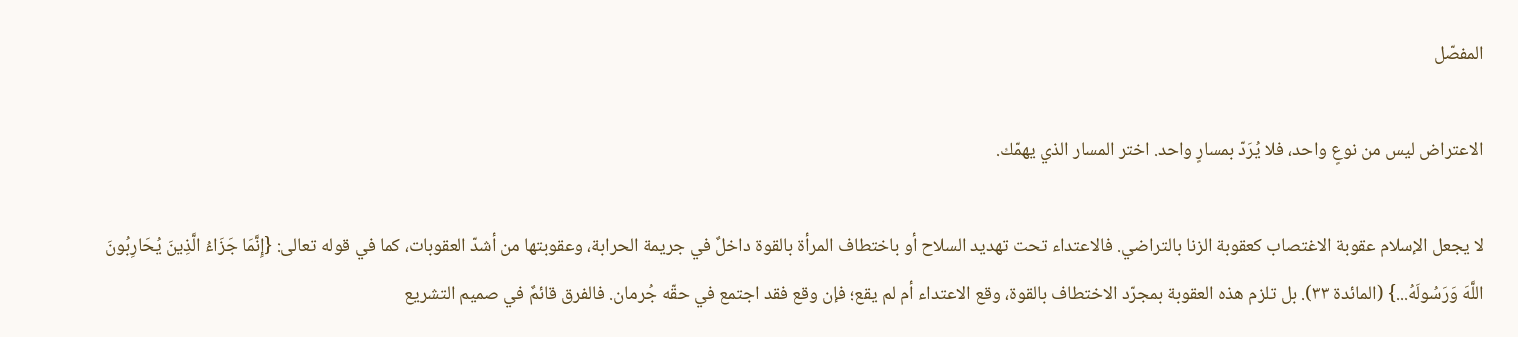المفصّل

الاعتراض ليس من نوعٍ واحد، فلا يُرَدّ بمسارٍ واحد. اختر المسار الذي يهمّك.

لا يجعل الإسلام عقوبة الاغتصاب كعقوبة الزنا بالتراضي. فالاعتداء تحت تهديد السلاح أو باختطاف المرأة بالقوة داخلٌ في جريمة الحرابة، وعقوبتها من أشدّ العقوبات، كما في قوله تعالى: {إِنَّمَا جَزَاءُ الَّذِينَ يُحَارِبُونَ اللَّهَ وَرَسُولَهُ...} (المائدة ٣٣). بل تلزم هذه العقوبة بمجرّد الاختطاف بالقوة، وقع الاعتداء أم لم يقع؛ فإن وقع فقد اجتمع في حقّه جُرمان. فالفرق قائمٌ في صميم التشريع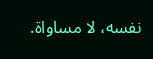نفسه، لا مساواة.